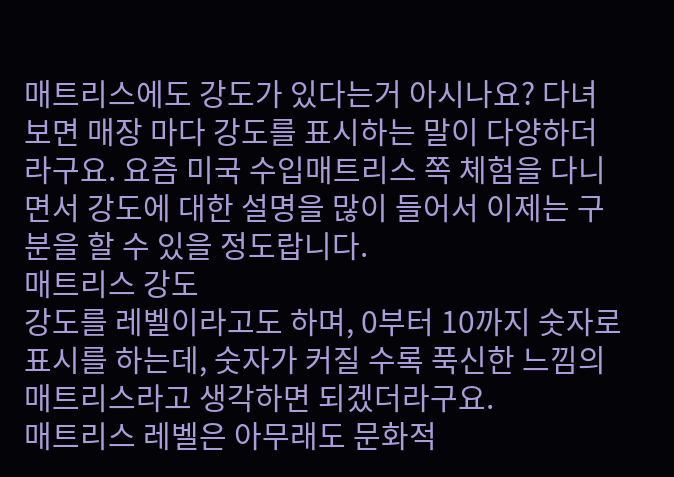매트리스에도 강도가 있다는거 아시나요? 다녀 보면 매장 마다 강도를 표시하는 말이 다양하더라구요. 요즘 미국 수입매트리스 쪽 체험을 다니면서 강도에 대한 설명을 많이 들어서 이제는 구분을 할 수 있을 정도랍니다.
매트리스 강도
강도를 레벨이라고도 하며, 0부터 10까지 숫자로 표시를 하는데, 숫자가 커질 수록 푹신한 느낌의 매트리스라고 생각하면 되겠더라구요.
매트리스 레벨은 아무래도 문화적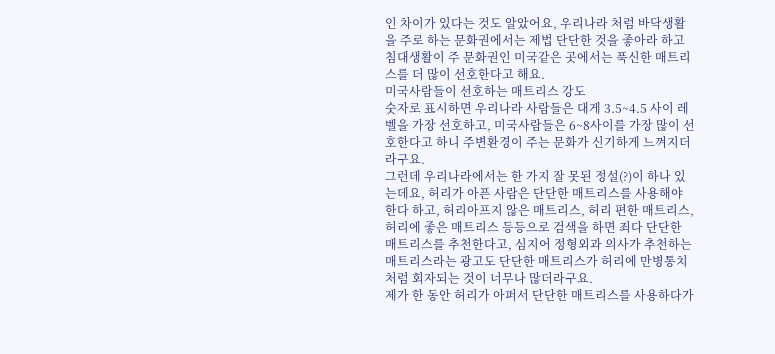인 차이가 있다는 것도 알았어요, 우리나라 처럼 바닥생활을 주로 하는 문화권에서는 제법 단단한 것을 좋아라 하고 침대생활이 주 문화권인 미국같은 곳에서는 푹신한 매트리스를 더 많이 선호한다고 해요.
미국사람들이 선호하는 매트리스 강도
숫자로 표시하면 우리나라 사람들은 대게 3.5~4.5 사이 레벨을 가장 선호하고, 미국사람들은 6~8사이를 가장 많이 선호한다고 하니 주변환경이 주는 문화가 신기하게 느껴지더라구요.
그런데 우리나라에서는 한 가지 잘 못된 정설(?)이 하나 있는데요, 허리가 아픈 사람은 단단한 매트리스를 사용해야 한다 하고, 허리아프지 않은 매트리스, 허리 편한 매트리스, 허리에 좋은 매트리스 등등으로 검색을 하면 죄다 단단한 매트리스를 추천한다고, 심지어 정형외과 의사가 추천하는 매트리스라는 광고도 단단한 매트리스가 허리에 만병통치처럼 회자되는 것이 너무나 많더라구요.
제가 한 동안 허리가 아퍼서 단단한 매트리스를 사용하다가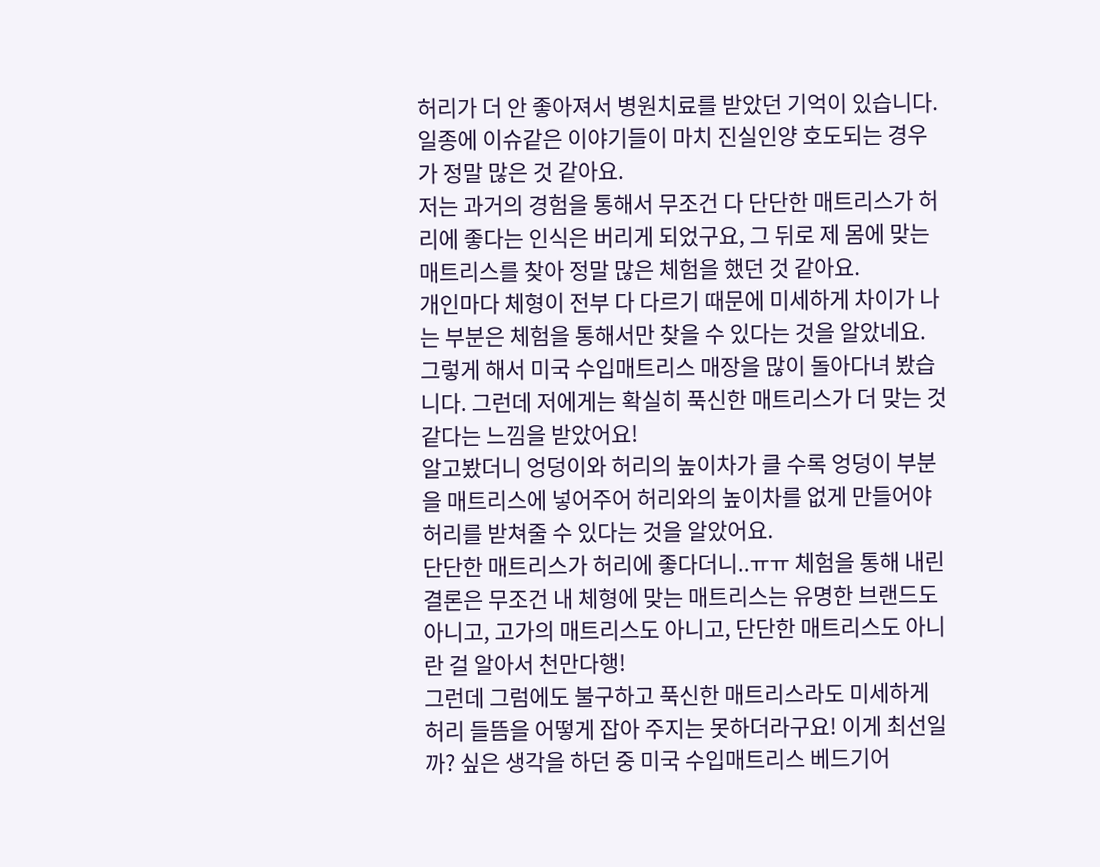허리가 더 안 좋아져서 병원치료를 받았던 기억이 있습니다. 일종에 이슈같은 이야기들이 마치 진실인양 호도되는 경우가 정말 많은 것 같아요.
저는 과거의 경험을 통해서 무조건 다 단단한 매트리스가 허리에 좋다는 인식은 버리게 되었구요, 그 뒤로 제 몸에 맞는 매트리스를 찾아 정말 많은 체험을 했던 것 같아요.
개인마다 체형이 전부 다 다르기 때문에 미세하게 차이가 나는 부분은 체험을 통해서만 찾을 수 있다는 것을 알았네요. 그렇게 해서 미국 수입매트리스 매장을 많이 돌아다녀 봤습니다. 그런데 저에게는 확실히 푹신한 매트리스가 더 맞는 것 같다는 느낌을 받았어요!
알고봤더니 엉덩이와 허리의 높이차가 클 수록 엉덩이 부분을 매트리스에 넣어주어 허리와의 높이차를 없게 만들어야 허리를 받쳐줄 수 있다는 것을 알았어요.
단단한 매트리스가 허리에 좋다더니..ㅠㅠ 체험을 통해 내린 결론은 무조건 내 체형에 맞는 매트리스는 유명한 브랜드도 아니고, 고가의 매트리스도 아니고, 단단한 매트리스도 아니란 걸 알아서 천만다행!
그런데 그럼에도 불구하고 푹신한 매트리스라도 미세하게 허리 들뜸을 어떻게 잡아 주지는 못하더라구요! 이게 최선일까? 싶은 생각을 하던 중 미국 수입매트리스 베드기어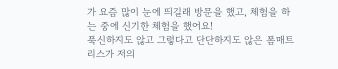가 요즘 많이 눈에 띄길래 방문을 했고, 체험을 하는 중에 신기한 체험을 했어요!
푹신하지도 않고 그렇다고 단단하지도 않은 폼매트리스가 저의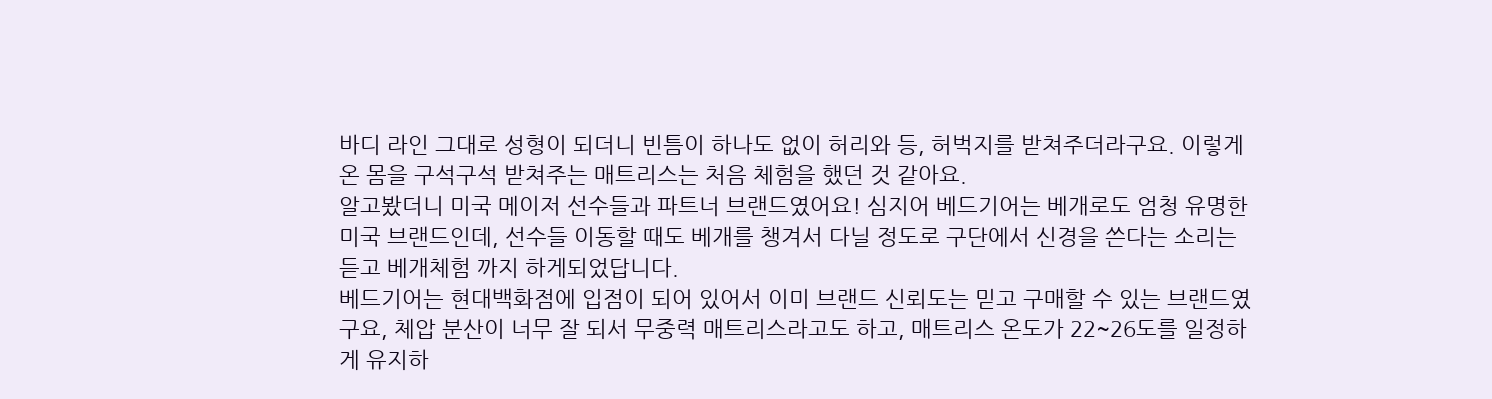바디 라인 그대로 성형이 되더니 빈틈이 하나도 없이 허리와 등, 허벅지를 받쳐주더라구요. 이렇게 온 몸을 구석구석 받쳐주는 매트리스는 처음 체험을 했던 것 같아요.
알고봤더니 미국 메이저 선수들과 파트너 브랜드였어요! 심지어 베드기어는 베개로도 엄청 유명한 미국 브랜드인데, 선수들 이동할 때도 베개를 챙겨서 다닐 정도로 구단에서 신경을 쓴다는 소리는 듣고 베개체험 까지 하게되었답니다.
베드기어는 현대백화점에 입점이 되어 있어서 이미 브랜드 신뢰도는 믿고 구매할 수 있는 브랜드였구요, 체압 분산이 너무 잘 되서 무중력 매트리스라고도 하고, 매트리스 온도가 22~26도를 일정하게 유지하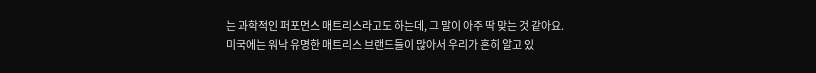는 과학적인 퍼포먼스 매트리스라고도 하는데, 그 말이 아주 딱 맞는 것 같아요.
미국에는 워낙 유명한 매트리스 브랜드들이 많아서 우리가 흔히 알고 있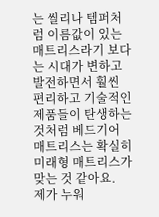는 씰리나 템퍼처럼 이름값이 있는 매트리스라기 보다는 시대가 변하고 발전하면서 훨씬 편리하고 기술적인 제품들이 탄생하는 것처럼 베드기어 매트리스는 확실히 미래형 매트리스가 맞는 것 같아요.
제가 누워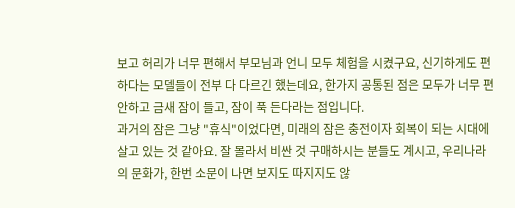보고 허리가 너무 편해서 부모님과 언니 모두 체험을 시켰구요, 신기하게도 편하다는 모델들이 전부 다 다르긴 했는데요, 한가지 공통된 점은 모두가 너무 편안하고 금새 잠이 들고, 잠이 푹 든다라는 점입니다.
과거의 잠은 그냥 "휴식"이었다면, 미래의 잠은 충전이자 회복이 되는 시대에 살고 있는 것 같아요. 잘 몰라서 비싼 것 구매하시는 분들도 계시고, 우리나라의 문화가, 한번 소문이 나면 보지도 따지지도 않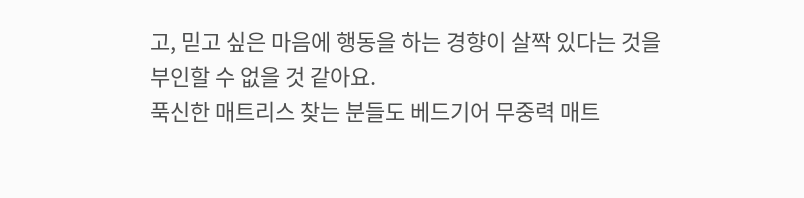고, 믿고 싶은 마음에 행동을 하는 경향이 살짝 있다는 것을 부인할 수 없을 것 같아요.
푹신한 매트리스 찾는 분들도 베드기어 무중력 매트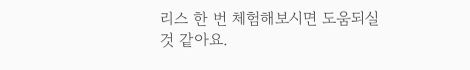리스 한 번 체험해보시면 도움되실 것 같아요.